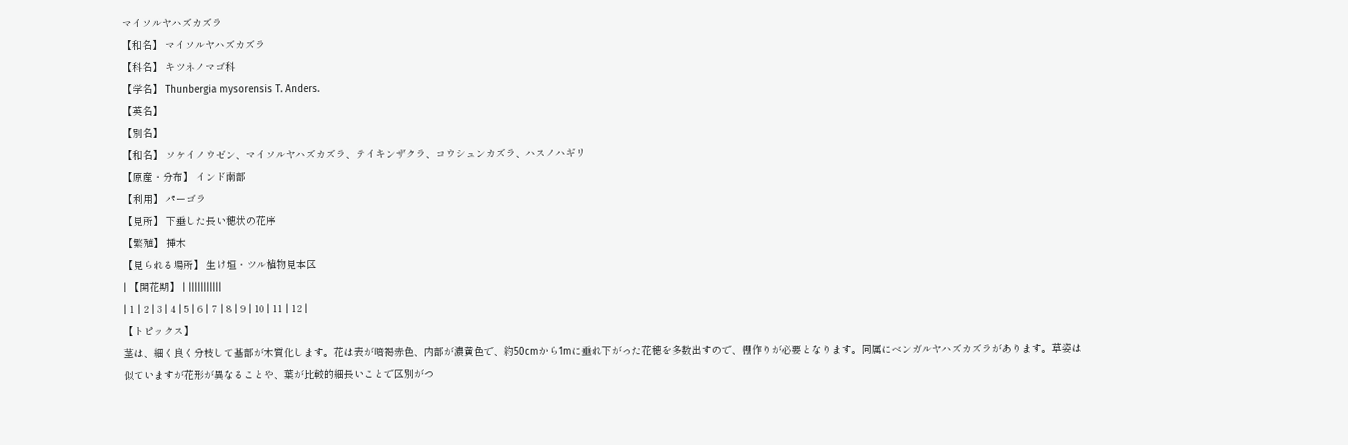マイソルヤハズカズラ
【和名】 マイソルヤハズカズラ
【科名】 キツネノマゴ科
【学名】 Thunbergia mysorensis T. Anders.
【英名】
【別名】
【和名】 ソケイノウゼン、マイソルヤハズカズラ、テイキンザクラ、コウシュンカズラ、ハスノハギリ
【原産・分布】 インド南部
【利用】 パーゴラ
【見所】 下垂した長い穂状の花序
【繁殖】 挿木
【見られる場所】 生け垣・ツル植物見本区
| 【開花期】 | |||||||||||
| 1 | 2 | 3 | 4 | 5 | 6 | 7 | 8 | 9 | 10 | 11 | 12 |
【トピックス】
茎は、細く良く分枝して基部が木質化します。花は表が暗褐赤色、内部が濃黄色で、約50cmから1mに垂れ下がった花穂を多数出すので、棚作りが必要となります。同属にベンガルヤハズカズラがあります。草姿は似ていますが花形が異なることや、葉が比較的細長いことで区別がつ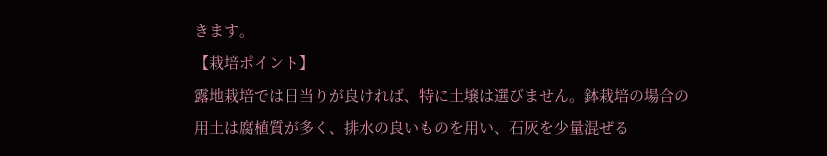きます。
【栽培ポイント】
露地栽培では日当りが良ければ、特に土壌は選びません。鉢栽培の場合の用土は腐植質が多く、排水の良いものを用い、石灰を少量混ぜる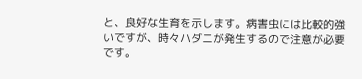と、良好な生育を示します。病害虫には比較的強いですが、時々ハダニが発生するので注意が必要です。